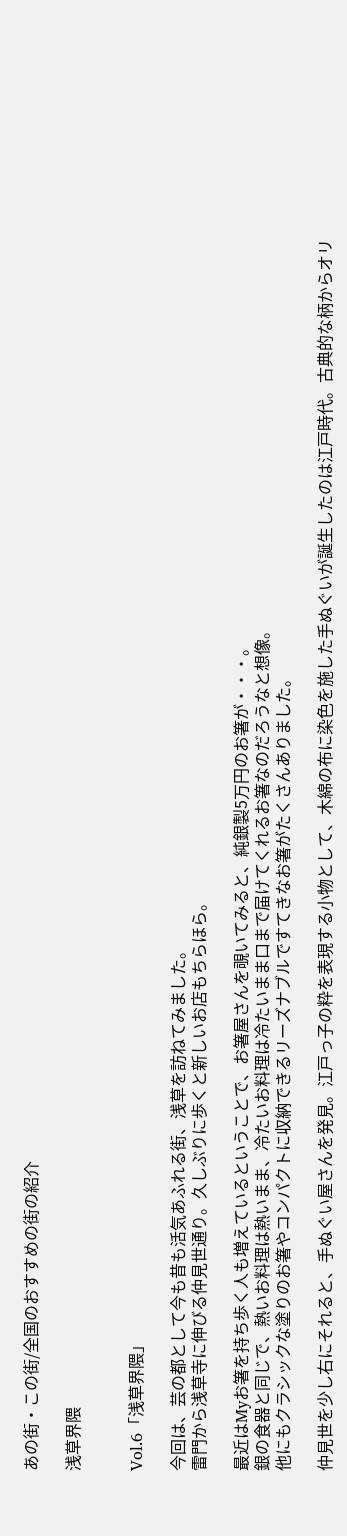あの街・この街/全国のおすすめの街の紹介

浅草界隈


Vol.6「浅草界隈」

今回は、芸の都として今も昔も活気あふれる街、浅草を訪ねてみました。
雷門から浅草寺に伸びる仲見世通り。久しぶりに歩くと新しいお店もちらほら。

最近はMyお箸を持ち歩く人も増えているということで、お箸屋さんを覗いてみると、純銀製5万円のお箸が・・・。
銀の食器と同じで、熱いお料理は熱いまま、冷たいお料理は冷たいまま口まで届けてくれるお箸なのだろうなと想像。
他にもクラシックな塗りのお箸やコンパクトに収納できるリーズナブルですてきなお箸がたくさんありました。

仲見世を少し右にそれると、手ぬぐい屋さんを発見。江戸っ子の粋を表現する小物として、木綿の布に染色を施した手ぬぐいが誕生したのは江戸時代。古典的な柄からオリ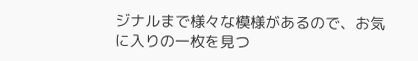ジナルまで様々な模様があるので、お気に入りの一枚を見つ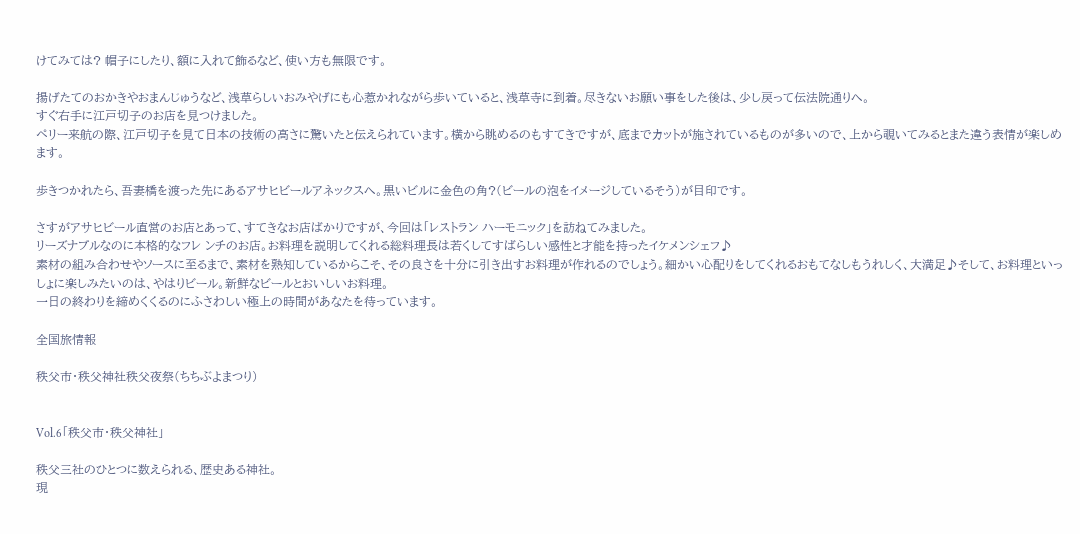けてみては? 帽子にしたり、額に入れて飾るなど、使い方も無限です。

揚げたてのおかきやおまんじゅうなど、浅草らしいおみやげにも心惹かれながら歩いていると、浅草寺に到着。尽きないお願い事をした後は、少し戻って伝法院通りへ。
すぐ右手に江戸切子のお店を見つけました。
ペリー来航の際、江戸切子を見て日本の技術の高さに驚いたと伝えられています。横から眺めるのもすてきですが、底までカットが施されているものが多いので、上から覗いてみるとまた違う表情が楽しめます。

歩きつかれたら、吾妻橋を渡った先にあるアサヒビールアネックスへ。黒いビルに金色の角?(ビールの泡をイメージしているそう)が目印です。

さすがアサヒビール直営のお店とあって、すてきなお店ばかりですが、今回は「レストラン ハーモニック」を訪ねてみました。
リーズナブルなのに本格的なフレ ンチのお店。お料理を説明してくれる総料理長は若くしてすばらしい感性と才能を持ったイケメンシェフ♪
素材の組み合わせやソースに至るまで、素材を熟知しているからこそ、その良さを十分に引き出すお料理が作れるのでしょう。細かい心配りをしてくれるおもてなしもうれしく、大満足♪そして、お料理といっしょに楽しみたいのは、やはりビール。新鮮なビールとおいしいお料理。
一日の終わりを締めくくるのにふさわしい極上の時間があなたを待っています。

全国旅情報

秩父市・秩父神社秩父夜祭(ちちぶよまつり)


Vol.6「秩父市・秩父神社」

秩父三社のひとつに数えられる、歴史ある神社。
現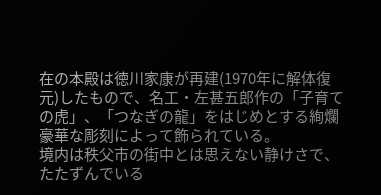在の本殿は徳川家康が再建(1970年に解体復元)したもので、名工・左甚五郎作の「子育ての虎」、「つなぎの龍」をはじめとする絢爛豪華な彫刻によって飾られている。
境内は秩父市の街中とは思えない静けさで、たたずんでいる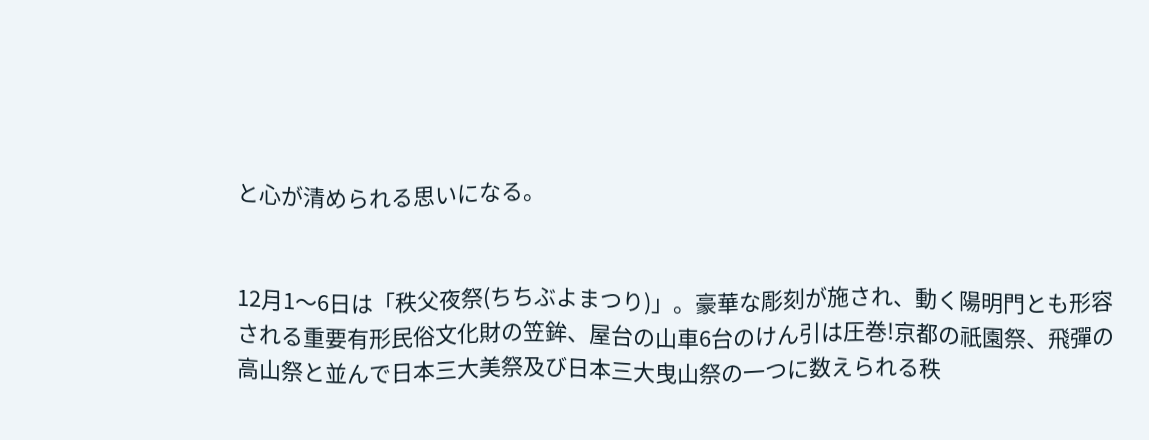と心が清められる思いになる。


12月1〜6日は「秩父夜祭(ちちぶよまつり)」。豪華な彫刻が施され、動く陽明門とも形容される重要有形民俗文化財の笠鉾、屋台の山車6台のけん引は圧巻!京都の祇園祭、飛彈の高山祭と並んで日本三大美祭及び日本三大曳山祭の一つに数えられる秩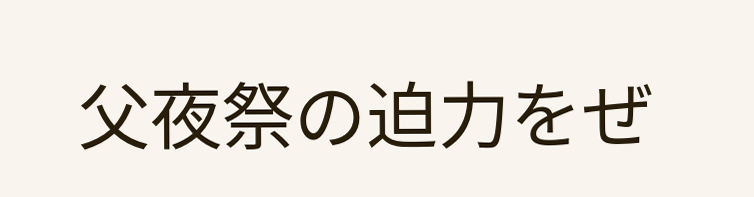父夜祭の迫力をぜ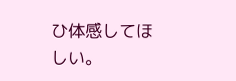ひ体感してほしい。